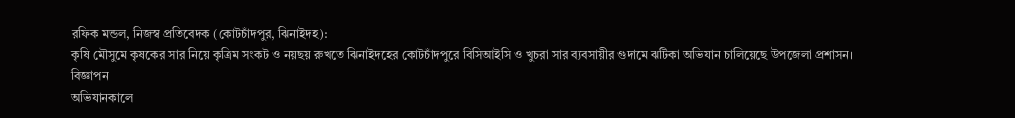রফিক মন্ডল, নিজস্ব প্রতিবেদক (কোটচাঁদপুর, ঝিনাইদহ):
কৃষি মৌসুমে কৃষকের সার নিয়ে কৃত্রিম সংকট ও নয়ছয় রুখতে ঝিনাইদহের কোটচাঁদপুরে বিসিআইসি ও খুচরা সার ব্যবসায়ীর গুদামে ঝটিকা অভিযান চালিয়েছে উপজেলা প্রশাসন।
বিজ্ঞাপন
অভিযানকালে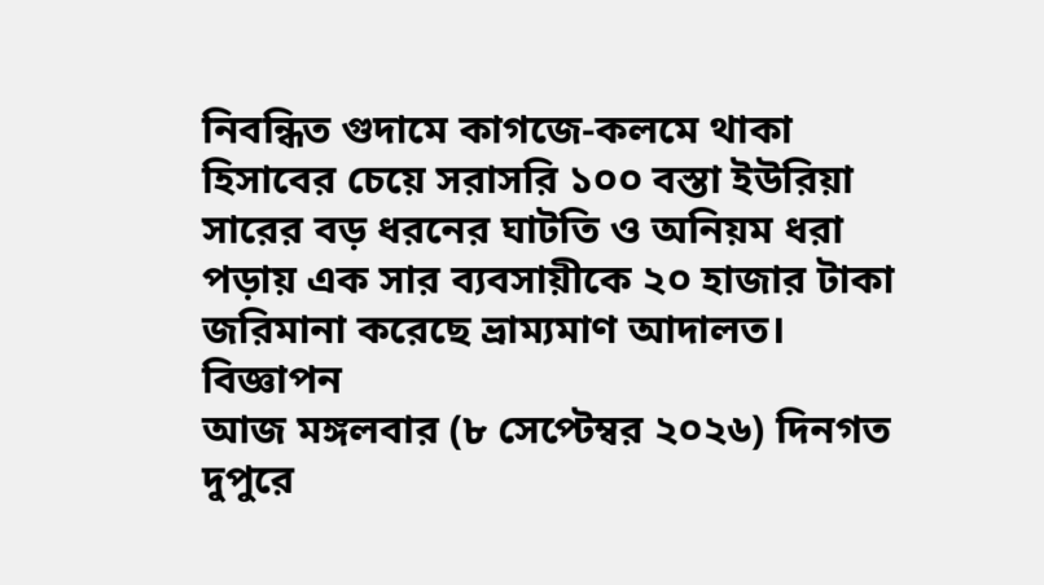নিবন্ধিত গুদামে কাগজে-কলমে থাকা হিসাবের চেয়ে সরাসরি ১০০ বস্তা ইউরিয়া সারের বড় ধরনের ঘাটতি ও অনিয়ম ধরা পড়ায় এক সার ব্যবসায়ীকে ২০ হাজার টাকা জরিমানা করেছে ভ্রাম্যমাণ আদালত।
বিজ্ঞাপন
আজ মঙ্গলবার (৮ সেপ্টেম্বর ২০২৬) দিনগত দুপুরে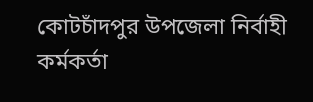কোটচাঁদপুর উপজেলা নির্বাহী কর্মকর্তা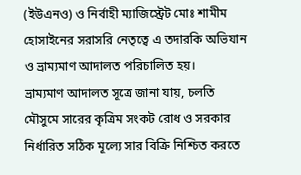(ইউএনও) ও নির্বাহী ম্যাজিস্ট্রেট মোঃ শামীম হোসাইনের সরাসরি নেতৃত্বে এ তদারকি অভিযান ও ভ্রাম্যমাণ আদালত পরিচালিত হয়।
ভ্রাম্যমাণ আদালত সূত্রে জানা যায়, চলতি মৌসুমে সারের কৃত্রিম সংকট রোধ ও সরকার নির্ধারিত সঠিক মূল্যে সার বিক্রি নিশ্চিত করতে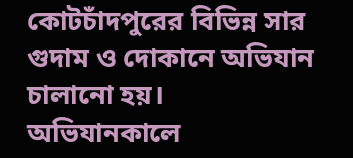কোটচাঁদপুরের বিভিন্ন সার গুদাম ও দোকানে অভিযান চালানো হয়।
অভিযানকালে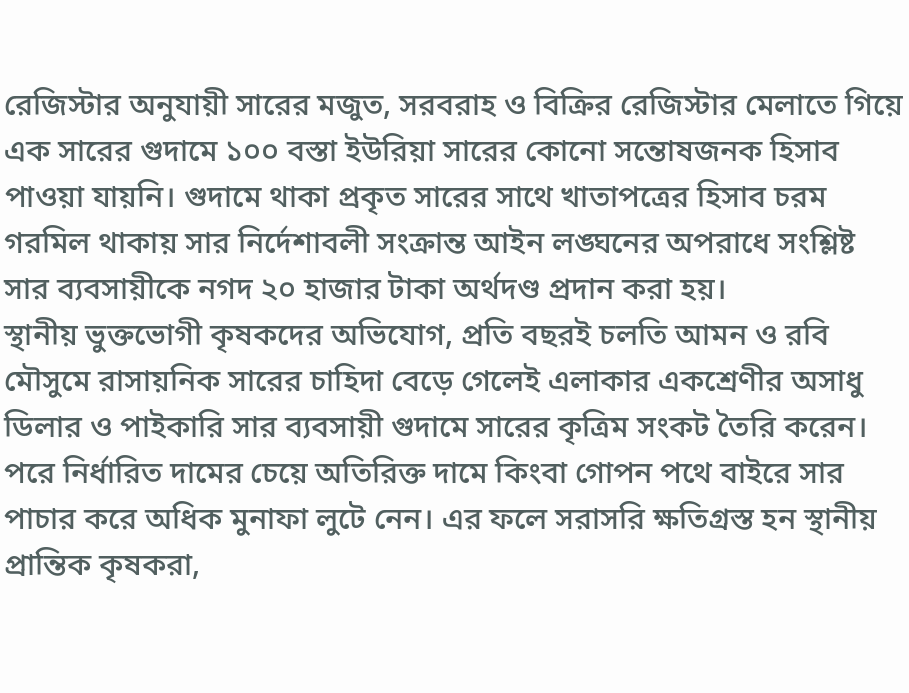রেজিস্টার অনুযায়ী সারের মজুত, সরবরাহ ও বিক্রির রেজিস্টার মেলাতে গিয়ে এক সারের গুদামে ১০০ বস্তা ইউরিয়া সারের কোনো সন্তোষজনক হিসাব পাওয়া যায়নি। গুদামে থাকা প্রকৃত সারের সাথে খাতাপত্রের হিসাব চরম গরমিল থাকায় সার নির্দেশাবলী সংক্রান্ত আইন লঙ্ঘনের অপরাধে সংশ্লিষ্ট সার ব্যবসায়ীকে নগদ ২০ হাজার টাকা অর্থদণ্ড প্রদান করা হয়।
স্থানীয় ভুক্তভোগী কৃষকদের অভিযোগ, প্রতি বছরই চলতি আমন ও রবি মৌসুমে রাসায়নিক সারের চাহিদা বেড়ে গেলেই এলাকার একশ্রেণীর অসাধু ডিলার ও পাইকারি সার ব্যবসায়ী গুদামে সারের কৃত্রিম সংকট তৈরি করেন। পরে নির্ধারিত দামের চেয়ে অতিরিক্ত দামে কিংবা গোপন পথে বাইরে সার পাচার করে অধিক মুনাফা লুটে নেন। এর ফলে সরাসরি ক্ষতিগ্রস্ত হন স্থানীয় প্রান্তিক কৃষকরা,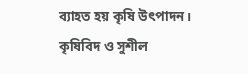ব্যাহত হয় কৃষি উৎপাদন।
কৃষিবিদ ও সুশীল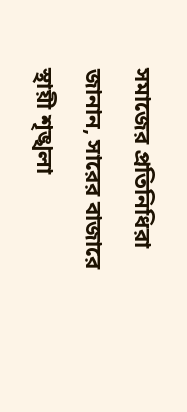সমাজের প্রতিনিধিরা জানান, সারের বাজারে স্থায়ী শৃঙ্খলা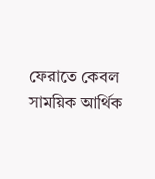ফেরাতে কেবল সাময়িক আর্থিক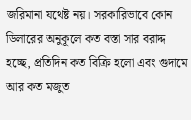জরিমানা যথেষ্ট নয়। সরকারিভাবে কোন ডিলারের অনুকূলে কত বস্তা সার বরাদ্দ হচ্ছে, প্রতিদিন কত বিক্রি হলো এবং গুদামে আর কত মজুত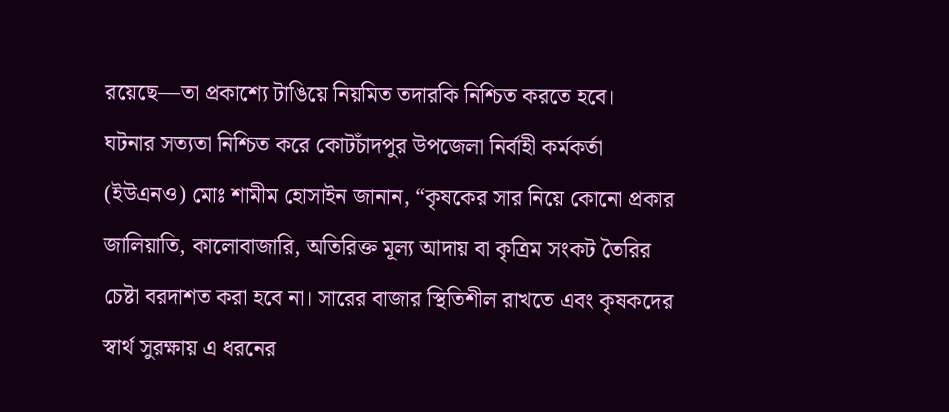রয়েছে—তা প্রকাশ্যে টাঙিয়ে নিয়মিত তদারকি নিশ্চিত করতে হবে।
ঘটনার সত্যতা নিশ্চিত করে কোটচাঁদপুর উপজেলা নির্বাহী কর্মকর্তা (ইউএনও) মোঃ শামীম হোসাইন জানান, “কৃষকের সার নিয়ে কোনো প্রকার জালিয়াতি, কালোবাজারি, অতিরিক্ত মূল্য আদায় বা কৃত্রিম সংকট তৈরির চেষ্টা বরদাশত করা হবে না। সারের বাজার স্থিতিশীল রাখতে এবং কৃষকদের স্বার্থ সুরক্ষায় এ ধরনের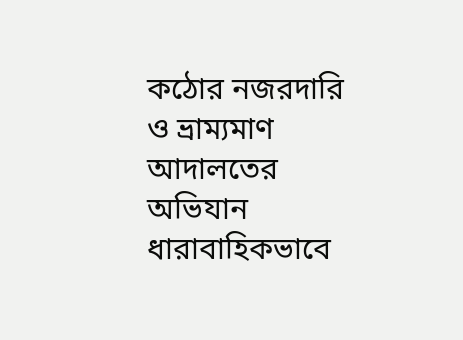কঠোর নজরদারি ও ভ্রাম্যমাণ আদালতের অভিযান ধারাবাহিকভাবে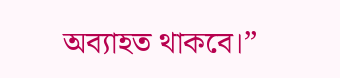অব্যাহত থাকবে।”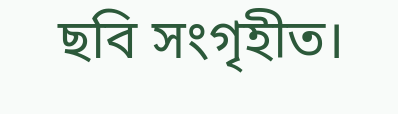ছবি সংগৃহীত।